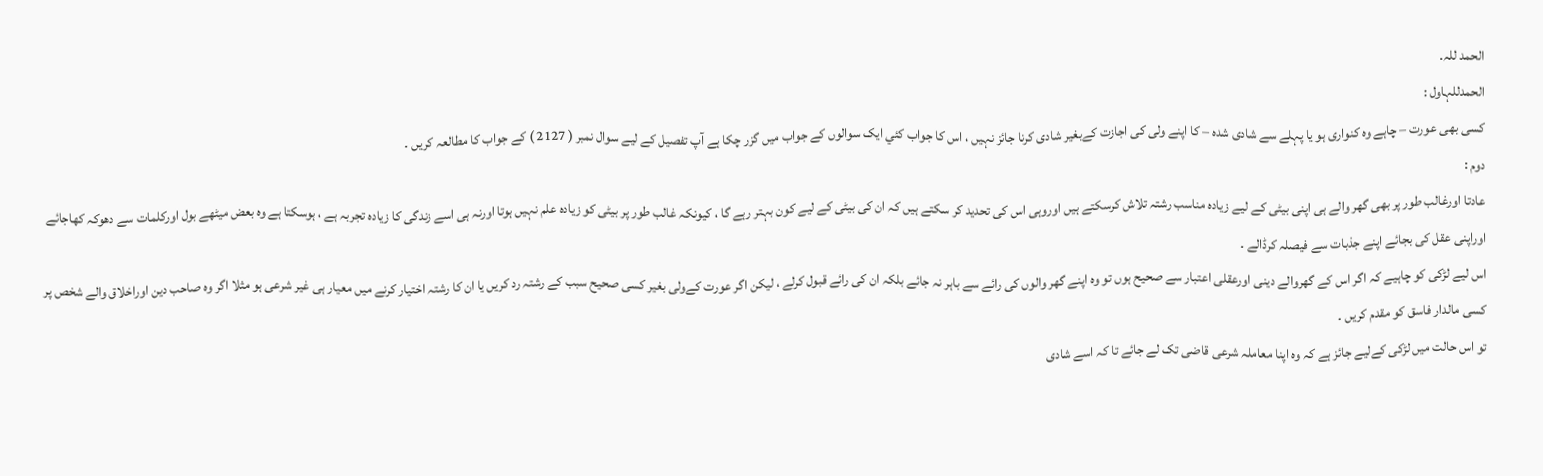الحمد للہ.
الحمدللہاول :
کسی بھی عورت – چاہے وہ کنواری ہو یا پہلے سے شادی شدہ – کا اپنے ولی کی اجازت کےبغیر شادی کرنا جائز نہیں ، اس کا جواب کئي ایک سوالوں کے جواب میں گزر چکا ہے آپ تفصیل کے لیے سوال نمبر ( 2127 ) کے جواب کا مطالعہ کریں ۔
دوم :
عادتا اورغالب طور پر بھی گھر والے ہی اپنی بیٹی کے لیے زيادہ مناسب رشتہ تلاش کرسکتے ہیں اوروہی اس کی تحدید کر سکتے ہیں کہ ان کی بیٹی کے لیے کون بہتر رہے گا ، کیونکہ غالب طور پر بیٹی کو زيادہ علم نہيں ہوتا اورنہ ہی اسے زندگی کا زيادہ تجربہ ہے ، ہوسکتا ہے وہ بعض میٹھے بول اورکلمات سے دھوکہ کھاجائے اوراپنی عقل کی بجائے اپنے جذبات سے فیصلہ کرڈالے ۔
اس لیے لڑکی کو چاہیے کہ اگر اس کے گھروالے دینی اورعقلی اعتبار سے صحیح ہوں تو وہ اپنے گھر والوں کی رائے سے باہر نہ جائے بلکہ ان کی رائے قبول کرلے ، لیکن اگر عورت کےولی بغیر کسی صحیح سبب کے رشتہ رد کریں یا ان کا رشتہ اختیار کرنے میں معیار ہی غیر شرعی ہو مثلا اگر وہ صاحب دین اوراخلاق والے شخص پر کسی مالدار فاسق کو مقدم کریں ۔
تو اس حالت میں لڑکی کےلیے جائز ہے کہ وہ اپنا معاملہ شرعی قاضی تک لے جائے تا کہ اسے شادی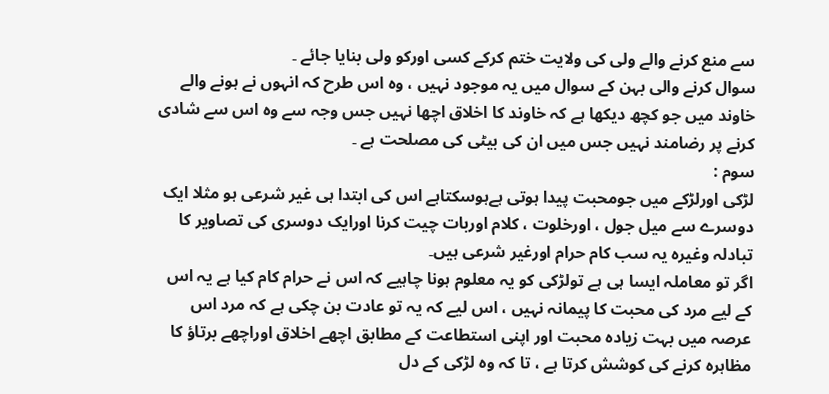سے منع کرنے والے ولی کی ولایت ختم کرکے کسی اورکو ولی بنایا جائے ۔
سوال کرنے والی بہن کے سوال میں یہ موجود نہیں ، وہ اس طرح کہ انہوں نے ہونے والے خاوند میں جو کچھ دیکھا ہے کہ خاوند کا اخلاق اچھا نہیں جس وجہ سے وہ اس سے شادی کرنے پر رضامند نہیں جس میں ان کی بیٹی کی مصلحت ہے ۔
سوم :
لڑکی اورلڑکے میں جومحبت پیدا ہوتی ہےہوسکتاہے اس کی ابتدا ہی غیر شرعی ہو مثلا ایک دوسرے سے میل جول ، اورخلوت ، کلام اوربات چيت کرنا اورایک دوسری کی تصاویر کا تبادلہ وغیرہ یہ سب کام حرام اورغیر شرعی ہیں۔
اگر تو معاملہ ایسا ہی ہے تولڑکی کو یہ معلوم ہونا چاہیے کہ اس نے حرام کام کیا ہے یہ اس کے لیے مرد کی محبت کا پیمانہ نہیں ، اس لیے کہ یہ تو عادت بن چکی ہے کہ مرد اس عرصہ میں بہت زيادہ محبت اور اپنی استطاعت کے مطابق اچھے اخلاق اوراچھے برتاؤ کا مظاہرہ کرنے کی کوشش کرتا ہے ، تا کہ وہ لڑکی کے دل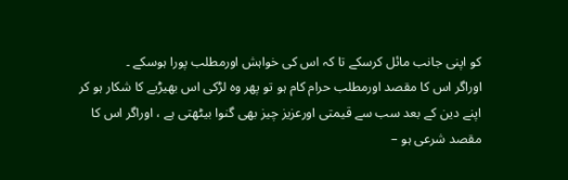کو اپنی جانب مائل کرسکے تا کہ اس کی خواہش اورمطلب پورا ہوسکے ۔
اوراگر اس کا مقصد اورمطلب حرام کام ہو تو پھر وہ لڑکی اس بھیڑیے کا شکار ہو کر اپنے دین کے بعد سب سے قیمتی اورعزيز چيز بھی گنوا بیٹھتی ہے ، اوراگر اس کا مقصد شرعی ہو –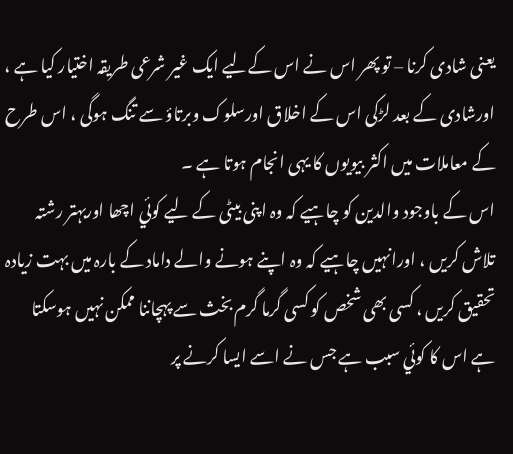یعنی شادی کرنا – تو پھر اس نے اس کےلیے ایک غیر شرعی طریقہ اختیار کیا ہے ، اورشادی کے بعد لڑکی اس کے اخلاق اورسلوک وبرتاؤ سے تنگ ہوگی ، اس طرح کے معاملات میں اکثر بیویوں کا یہی انجام ہوتا ہے ۔
اس کے باوجود والدین کو چاہیے کہ وہ اپنی بیٹی کے لیے کوئي اچھا اوربہتر رشتہ تلاش کریں ، اورانہیں چاہیے کہ وہ اپنے ہونے والے داماد کے بارہ میں بہت زيادہ تحقیق کریں ، کسی بھی شخص کو کسی گرما گرم بخث سے پہچاننا ممکن نہيں ہوسکتا ہے اس کا کوئي سبب ہے جس نے اسے ایسا کرنے پر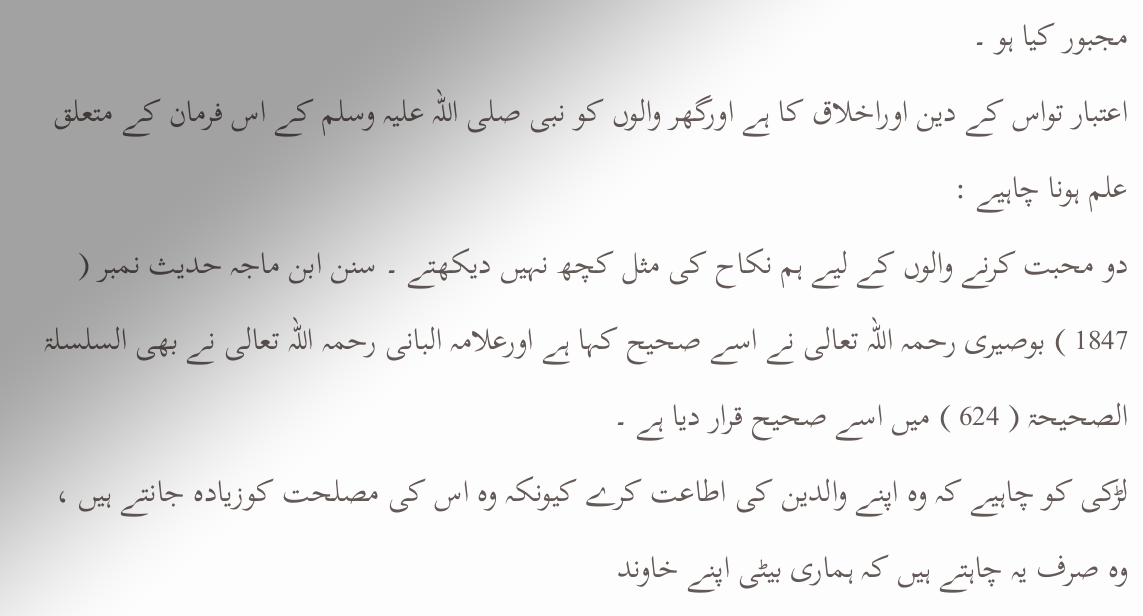مجبور کیا ہو ۔
اعتبار تواس کے دین اوراخلاق کا ہے اورگھر والوں کو نبی صلی اللہ علیہ وسلم کے اس فرمان کے متعلق علم ہونا چاہیے :
دو محبت کرنے والوں کے لیے ہم نکاح کی مثل کچھ نہیں دیکھتے ۔ سنن ابن ماجہ حدیث نمبر ( 1847 ) بوصیری رحمہ اللہ تعالی نے اسے صحیح کہا ہے اورعلامہ البانی رحمہ اللہ تعالی نے بھی السلسلۃ الصحیحۃ ( 624 ) میں اسے صحیح قرار دیا ہے ۔
لڑکی کو چاہیے کہ وہ اپنے والدین کی اطاعت کرے کیونکہ وہ اس کی مصلحت کوزيادہ جانتے ہیں ، وہ صرف یہ چاہتے ہيں کہ ہماری بیٹی اپنے خاوند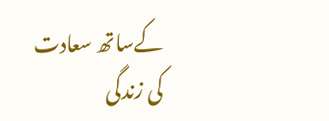کےساتھ سعادت کی زندگی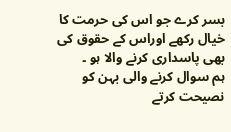بسر کرے جو اس کی حرمت کا خیال رکھے اوراس کے حقوق کی بھی پاسداری کرنے والا ہو ۔
ہم سوال کرنے والی بہن کو نصیحت کرتے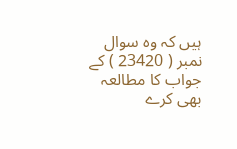ہیں کہ وہ سوال نمبر ( 23420 ) کے جواب کا مطالعہ بھی کرے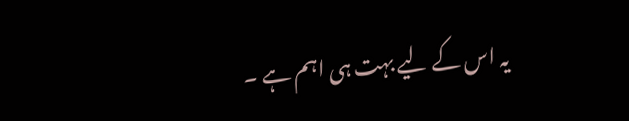یہ اس کے لیے بہت ہی اہم ہے ۔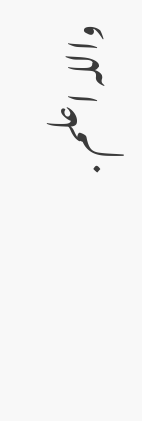واللہ اعلم .